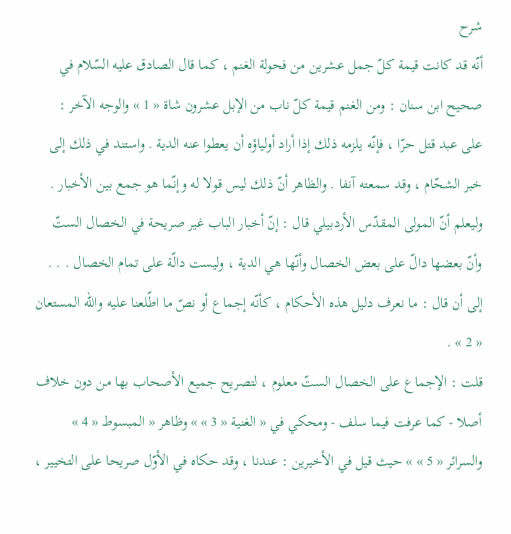شرح
أنّه قد كانت قيمة كلّ جمل عشرين من فحولة الغنم ، كما قال الصادق عليه السّلام في صحيح ابن سنان : ومن الغنم قيمة كلّ ناب من الإبل عشرون شاة « 1 » والوجه الآخر :
على عبد قتل حرّا ، فإنّه يلزمه ذلك إذا أراد أولياؤه أن يعطوا عنه الدية . واستند في ذلك إلى خبر الشحّام ، وقد سمعته آنفا . والظاهر أنّ ذلك ليس قولا له وإنّما هو جمع بين الأخبار .
وليعلم أنّ المولى المقدّس الأردبيلي قال : إنّ أخبار الباب غير صريحة في الخصال الستّ وأنّ بعضها دالّ على بعض الخصال وأنّها هي الدية ، وليست دالّة على تمام الخصال . . . إلى أن قال : ما نعرف دليل هذه الأحكام ، كأنّه إجماع أو نصّ ما اطّلعنا عليه واللّه المستعان « 2 » .
قلت : الإجماع على الخصال الستّ معلوم ، لتصريح جميع الأصحاب بها من دون خلاف أصلا - كما عرفت فيما سلف - ومحكي في « الغنية « 3 » » وظاهر « المبسوط « 4 » والسرائر « 5 » » حيث قيل في الأخيرين : عندنا ، وقد حكاه في الأوّل صريحا على التخيير ،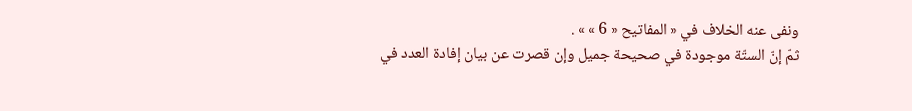ونفى عنه الخلاف في « المفاتيح « 6 » » .
ثمّ إنّ الستّة موجودة في صحيحة جميل وإن قصرت عن بيان إفادة العدد في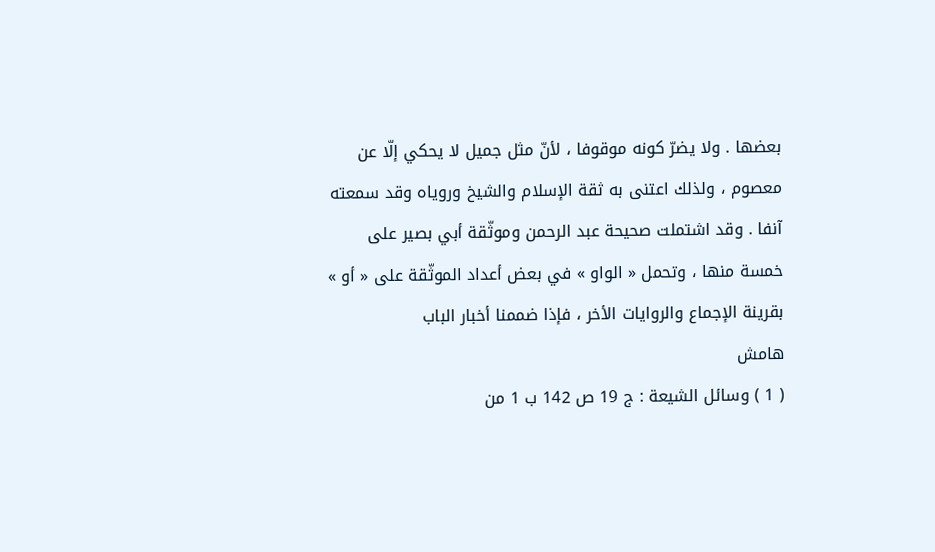بعضها . ولا يضرّ كونه موقوفا ، لأنّ مثل جميل لا يحكي إلّا عن معصوم ، ولذلك اعتنى به ثقة الإسلام والشيخ وروياه وقد سمعته آنفا . وقد اشتملت صحيحة عبد الرحمن وموثّقة أبي بصير على خمسة منها ، وتحمل « الواو » في بعض أعداد الموثّقة على « أو » بقرينة الإجماع والروايات الأخر ، فإذا ضممنا أخبار الباب
هامش
( 1 ) وسائل الشيعة : ج 19 ص 142 ب 1 من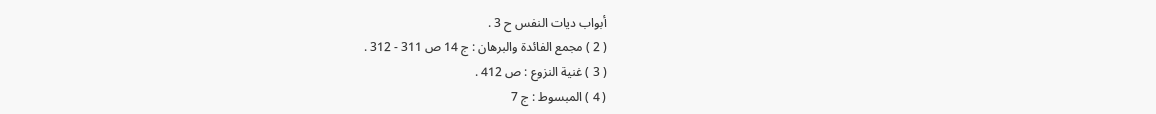أبواب ديات النفس ح 3 .
( 2 ) مجمع الفائدة والبرهان : ج 14 ص 311 - 312 .
( 3 ) غنية النزوع : ص 412 .
( 4 ) المبسوط : ج 7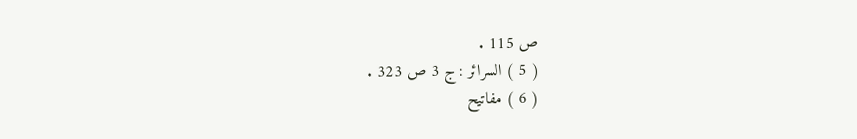ص 115 .
( 5 ) السرائر : ج 3 ص 323 .
( 6 ) مفاتيح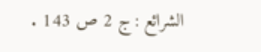الشرائع : ج 2 ص 143 .